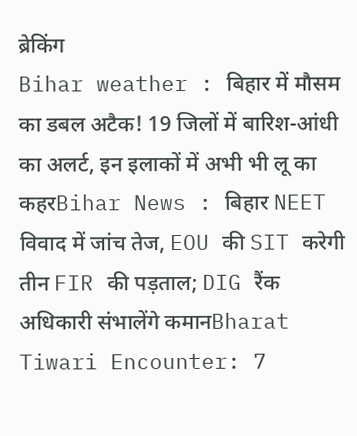ब्रेकिंग
Bihar weather : बिहार में मौसम का डबल अटैक! 19 जिलों में बारिश-आंधी का अलर्ट, इन इलाकों में अभी भी लू का कहरBihar News : बिहार NEET विवाद में जांच तेज, EOU की SIT करेगी तीन FIR की पड़ताल; DIG रैंक अधिकारी संभालेंगे कमानBharat Tiwari Encounter: 7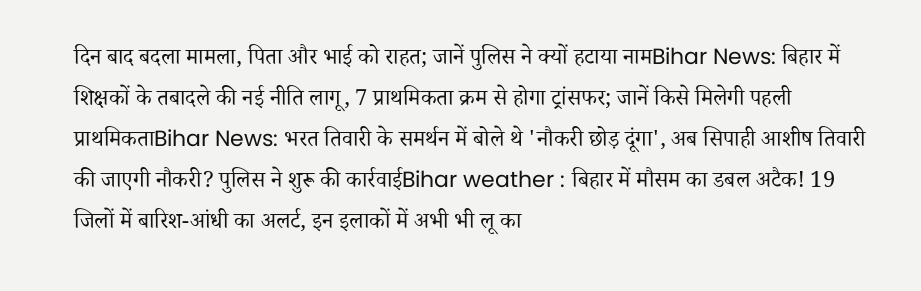दिन बाद बदला मामला, पिता और भाई को राहत; जानें पुलिस ने क्यों हटाया नामBihar News: बिहार में शिक्षकों के तबादले की नई नीति लागू, 7 प्राथमिकता क्रम से होगा ट्रांसफर; जानें किसे मिलेगी पहली प्राथमिकताBihar News: भरत तिवारी के समर्थन में बोले थे 'नौकरी छोड़ दूंगा', अब सिपाही आशीष तिवारी की जाएगी नौकरी? पुलिस ने शुरू की कार्रवाईBihar weather : बिहार में मौसम का डबल अटैक! 19 जिलों में बारिश-आंधी का अलर्ट, इन इलाकों में अभी भी लू का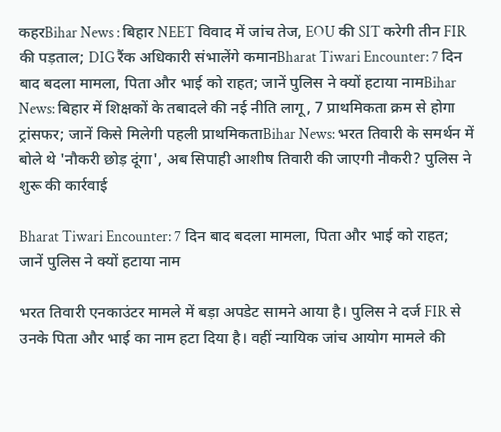कहरBihar News : बिहार NEET विवाद में जांच तेज, EOU की SIT करेगी तीन FIR की पड़ताल; DIG रैंक अधिकारी संभालेंगे कमानBharat Tiwari Encounter: 7 दिन बाद बदला मामला, पिता और भाई को राहत; जानें पुलिस ने क्यों हटाया नामBihar News: बिहार में शिक्षकों के तबादले की नई नीति लागू, 7 प्राथमिकता क्रम से होगा ट्रांसफर; जानें किसे मिलेगी पहली प्राथमिकताBihar News: भरत तिवारी के समर्थन में बोले थे 'नौकरी छोड़ दूंगा', अब सिपाही आशीष तिवारी की जाएगी नौकरी? पुलिस ने शुरू की कार्रवाई

Bharat Tiwari Encounter: 7 दिन बाद बदला मामला, पिता और भाई को राहत; जानें पुलिस ने क्यों हटाया नाम

भरत तिवारी एनकाउंटर मामले में बड़ा अपडेट सामने आया है। पुलिस ने दर्ज FIR से उनके पिता और भाई का नाम हटा दिया है। वहीं न्यायिक जांच आयोग मामले की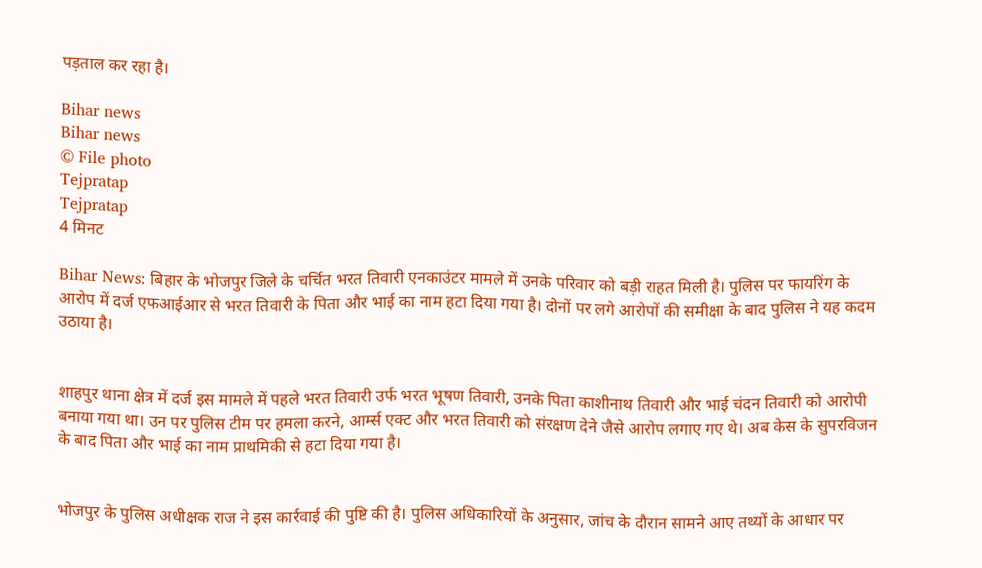पड़ताल कर रहा है।

Bihar news
Bihar news
© File photo
Tejpratap
Tejpratap
4 मिनट

Bihar News: बिहार के भोजपुर जिले के चर्चित भरत तिवारी एनकाउंटर मामले में उनके परिवार को बड़ी राहत मिली है। पुलिस पर फायरिंग के आरोप में दर्ज एफआईआर से भरत तिवारी के पिता और भाई का नाम हटा दिया गया है। दोनों पर लगे आरोपों की समीक्षा के बाद पुलिस ने यह कदम उठाया है।


शाहपुर थाना क्षेत्र में दर्ज इस मामले में पहले भरत तिवारी उर्फ भरत भूषण तिवारी, उनके पिता काशीनाथ तिवारी और भाई चंदन तिवारी को आरोपी बनाया गया था। उन पर पुलिस टीम पर हमला करने, आर्म्स एक्ट और भरत तिवारी को संरक्षण देने जैसे आरोप लगाए गए थे। अब केस के सुपरविजन के बाद पिता और भाई का नाम प्राथमिकी से हटा दिया गया है।


भोजपुर के पुलिस अधीक्षक राज ने इस कार्रवाई की पुष्टि की है। पुलिस अधिकारियों के अनुसार, जांच के दौरान सामने आए तथ्यों के आधार पर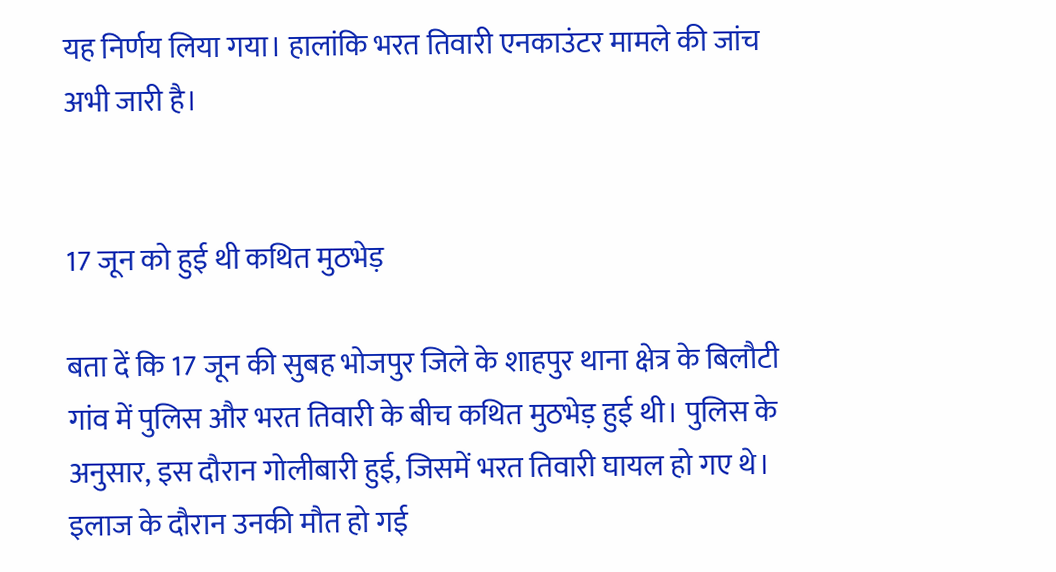यह निर्णय लिया गया। हालांकि भरत तिवारी एनकाउंटर मामले की जांच अभी जारी है।


17 जून को हुई थी कथित मुठभेड़

बता दें कि 17 जून की सुबह भोजपुर जिले के शाहपुर थाना क्षेत्र के बिलौटी गांव में पुलिस और भरत तिवारी के बीच कथित मुठभेड़ हुई थी। पुलिस के अनुसार, इस दौरान गोलीबारी हुई, जिसमें भरत तिवारी घायल हो गए थे। इलाज के दौरान उनकी मौत हो गई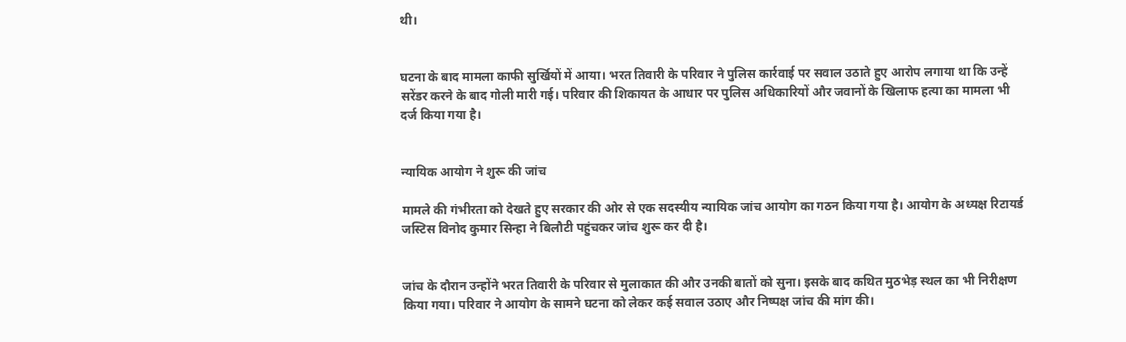थी।


घटना के बाद मामला काफी सुर्खियों में आया। भरत तिवारी के परिवार ने पुलिस कार्रवाई पर सवाल उठाते हुए आरोप लगाया था कि उन्हें सरेंडर करने के बाद गोली मारी गई। परिवार की शिकायत के आधार पर पुलिस अधिकारियों और जवानों के खिलाफ हत्या का मामला भी दर्ज किया गया है।


न्यायिक आयोग ने शुरू की जांच

मामले की गंभीरता को देखते हुए सरकार की ओर से एक सदस्यीय न्यायिक जांच आयोग का गठन किया गया है। आयोग के अध्यक्ष रिटायर्ड जस्टिस विनोद कुमार सिन्हा ने बिलौटी पहुंचकर जांच शुरू कर दी है।


जांच के दौरान उन्होंने भरत तिवारी के परिवार से मुलाकात की और उनकी बातों को सुना। इसके बाद कथित मुठभेड़ स्थल का भी निरीक्षण किया गया। परिवार ने आयोग के सामने घटना को लेकर कई सवाल उठाए और निष्पक्ष जांच की मांग की।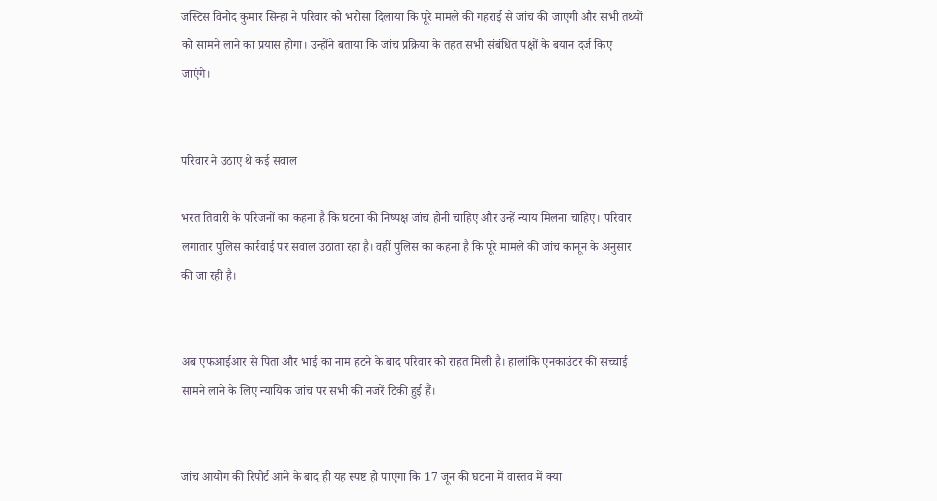जस्टिस विनोद कुमार सिन्हा ने परिवार को भरोसा दिलाया कि पूरे मामले की गहराई से जांच की जाएगी और सभी तथ्यों को सामने लाने का प्रयास होगा। उन्होंने बताया कि जांच प्रक्रिया के तहत सभी संबंधित पक्षों के बयान दर्ज किए जाएंगे।


परिवार ने उठाए थे कई सवाल

भरत तिवारी के परिजनों का कहना है कि घटना की निष्पक्ष जांच होनी चाहिए और उन्हें न्याय मिलना चाहिए। परिवार लगातार पुलिस कार्रवाई पर सवाल उठाता रहा है। वहीं पुलिस का कहना है कि पूरे मामले की जांच कानून के अनुसार की जा रही है।


अब एफआईआर से पिता और भाई का नाम हटने के बाद परिवार को राहत मिली है। हालांकि एनकाउंटर की सच्चाई सामने लाने के लिए न्यायिक जांच पर सभी की नजरें टिकी हुई हैं।


जांच आयोग की रिपोर्ट आने के बाद ही यह स्पष्ट हो पाएगा कि 17 जून की घटना में वास्तव में क्या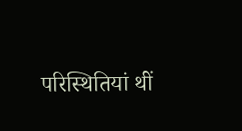परिस्थितियां थीं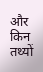और किन तथ्यों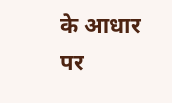के आधार पर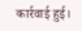कार्रवाई हुई।